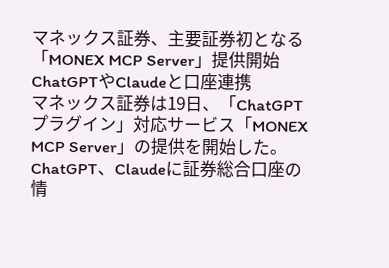マネックス証券、主要証券初となる「MONEX MCP Server」提供開始 ChatGPTやClaudeと口座連携
マネックス証券は19日、「ChatGPTプラグイン」対応サービス「MONEX MCP Server」の提供を開始した。ChatGPT、Claudeに証券総合口座の情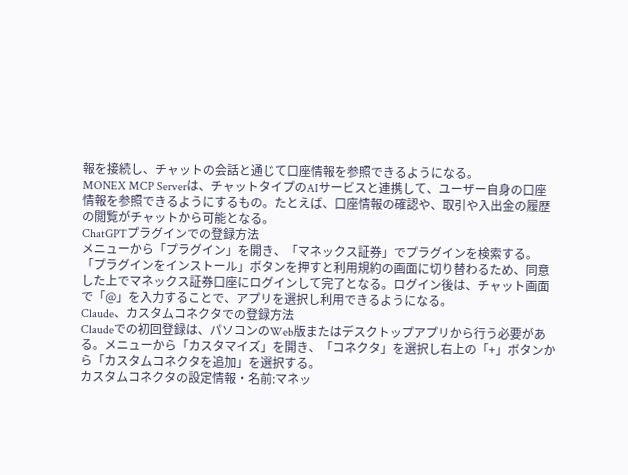報を接続し、チャットの会話と通じて口座情報を参照できるようになる。
MONEX MCP Serverは、チャットタイプのAIサービスと連携して、ユーザー自身の口座情報を参照できるようにするもの。たとえば、口座情報の確認や、取引や入出金の履歴の閲覧がチャットから可能となる。
ChatGPTプラグインでの登録方法
メニューから「プラグイン」を開き、「マネックス証券」でプラグインを検索する。「プラグインをインストール」ボタンを押すと利用規約の画面に切り替わるため、同意した上でマネックス証券口座にログインして完了となる。ログイン後は、チャット画面で「@」を入力することで、アプリを選択し利用できるようになる。
Claude、カスタムコネクタでの登録方法
Claudeでの初回登録は、パソコンのWeb版またはデスクトップアプリから行う必要がある。メニューから「カスタマイズ」を開き、「コネクタ」を選択し右上の「+」ボタンから「カスタムコネクタを追加」を選択する。
カスタムコネクタの設定情報・名前:マネッ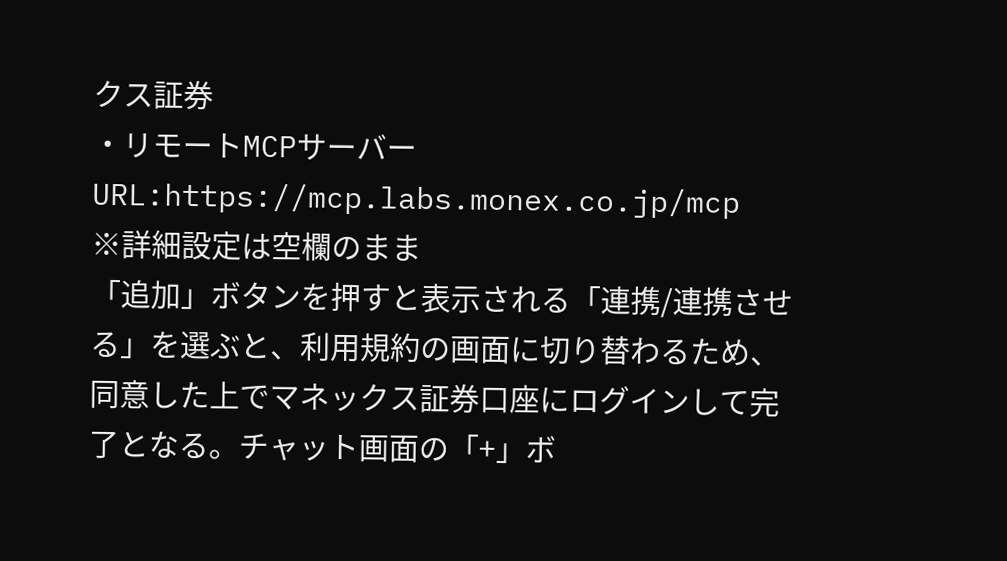クス証券
・リモートMCPサーバーURL:https://mcp.labs.monex.co.jp/mcp
※詳細設定は空欄のまま
「追加」ボタンを押すと表示される「連携/連携させる」を選ぶと、利用規約の画面に切り替わるため、同意した上でマネックス証券口座にログインして完了となる。チャット画面の「+」ボ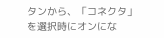タンから、「コネクタ」を選択時にオンにな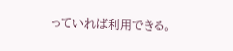っていれば利用できる。